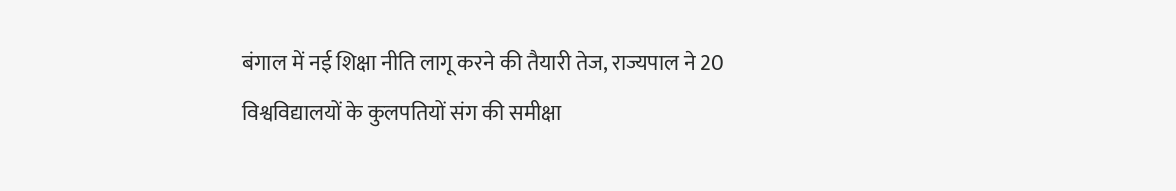बंगाल में नई शिक्षा नीति लागू करने की तैयारी तेज, राज्यपाल ने 20 विश्वविद्यालयों के कुलपतियों संग की समीक्षा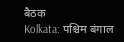बैठक
Kolkata: पश्चिम बंगाल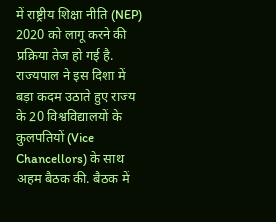में राष्ट्रीय शिक्षा नीति (NEP) 2020 को लागू करने की प्रक्रिया तेज हो गई है. राज्यपाल ने इस दिशा में बड़ा कदम उठाते हुए राज्य के 20 विश्वविद्यालयों के कुलपतियों (Vice Chancellors) के साथ अहम बैठक की. बैठक में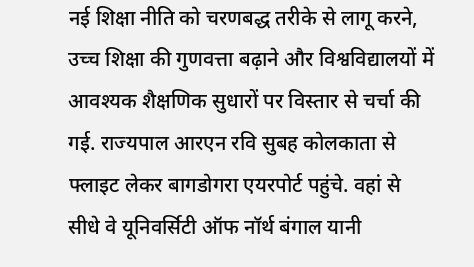नई शिक्षा नीति को चरणबद्ध तरीके से लागू करने, उच्च शिक्षा की गुणवत्ता बढ़ाने और विश्वविद्यालयों में आवश्यक शैक्षणिक सुधारों पर विस्तार से चर्चा की गई. राज्यपाल आरएन रवि सुबह कोलकाता से फ्लाइट लेकर बागडोगरा एयरपोर्ट पहुंचे. वहां से सीधे वे यूनिवर्सिटी ऑफ नॉर्थ बंगाल यानी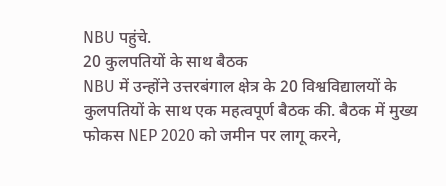NBU पहुंचे.
20 कुलपतियों के साथ बैठक
NBU में उन्होंने उत्तरबंगाल क्षेत्र के 20 विश्वविद्यालयों के कुलपतियों के साथ एक महत्वपूर्ण बैठक की. बैठक में मुख्य फोकस NEP 2020 को जमीन पर लागू करने,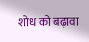शोध को बढ़ावा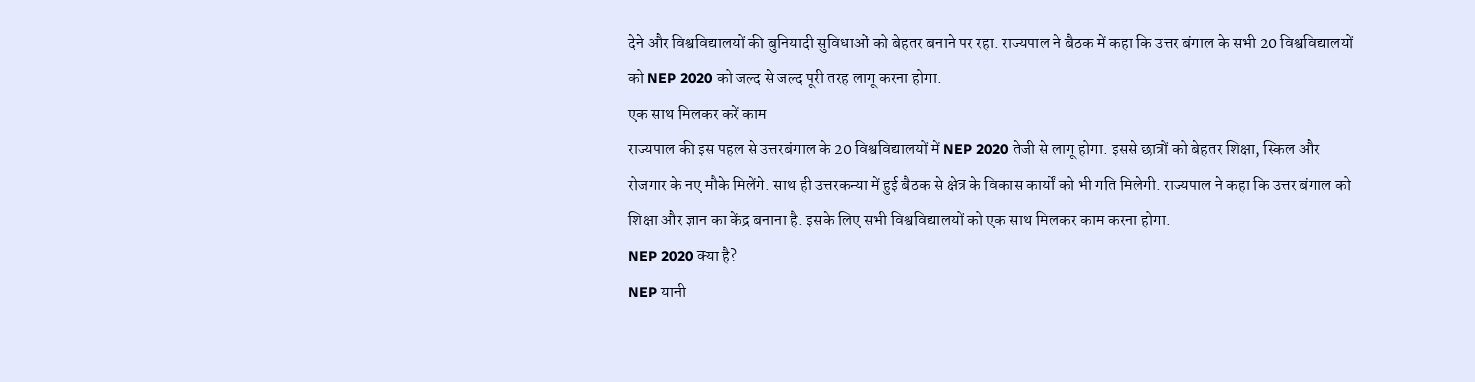देने और विश्वविद्यालयों की बुनियादी सुविधाओं को बेहतर बनाने पर रहा. राज्यपाल ने बैठक में कहा कि उत्तर बंगाल के सभी 20 विश्वविद्यालयों को NEP 2020 को जल्द से जल्द पूरी तरह लागू करना होगा.
एक साथ मिलकर करें काम
राज्यपाल की इस पहल से उत्तरबंगाल के 20 विश्वविद्यालयों में NEP 2020 तेजी से लागू होगा. इससे छात्रों को बेहतर शिक्षा, स्किल और रोजगार के नए मौके मिलेंगे. साथ ही उत्तरकन्या में हुई बैठक से क्षेत्र के विकास कार्यों को भी गति मिलेगी. राज्यपाल ने कहा कि उत्तर बंगाल को शिक्षा और ज्ञान का केंद्र बनाना है. इसके लिए सभी विश्वविद्यालयों को एक साथ मिलकर काम करना होगा.
NEP 2020 क्या है?
NEP यानी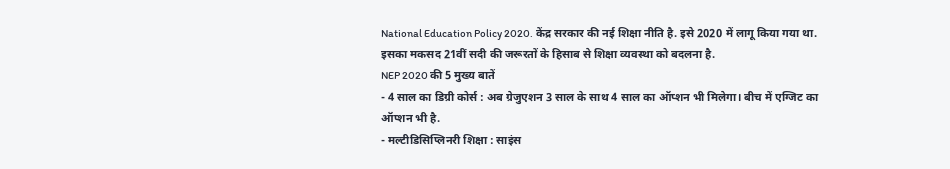National Education Policy 2020. केंद्र सरकार की नई शिक्षा नीति है. इसे 2020 में लागू किया गया था. इसका मकसद 21वीं सदी की जरूरतों के हिसाब से शिक्षा व्यवस्था को बदलना है.
NEP 2020 की 5 मुख्य बातें
- 4 साल का डिग्री कोर्स : अब ग्रेजुएशन 3 साल के साथ 4 साल का ऑप्शन भी मिलेगा। बीच में एग्जिट का ऑप्शन भी है.
- मल्टीडिसिप्लिनरी शिक्षा : साइंस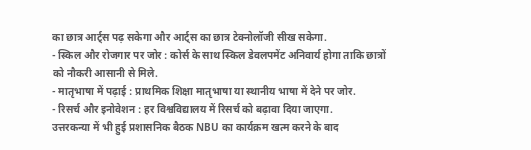का छात्र आर्ट्स पढ़ सकेगा और आर्ट्स का छात्र टेक्नोलॉजी सीख सकेगा.
- स्किल और रोजगार पर जोर : कोर्स के साथ स्किल डेवलपमेंट अनिवार्य होगा ताकि छात्रों को नौकरी आसानी से मिले.
- मातृभाषा में पढ़ाई : प्राथमिक शिक्षा मातृभाषा या स्थानीय भाषा में देने पर जोर.
- रिसर्च और इनोवेशन : हर विश्वविद्यालय में रिसर्च को बढ़ावा दिया जाएगा.
उत्तरकन्या में भी हुई प्रशासनिक बैठक NBU का कार्यक्रम खत्म करने के बाद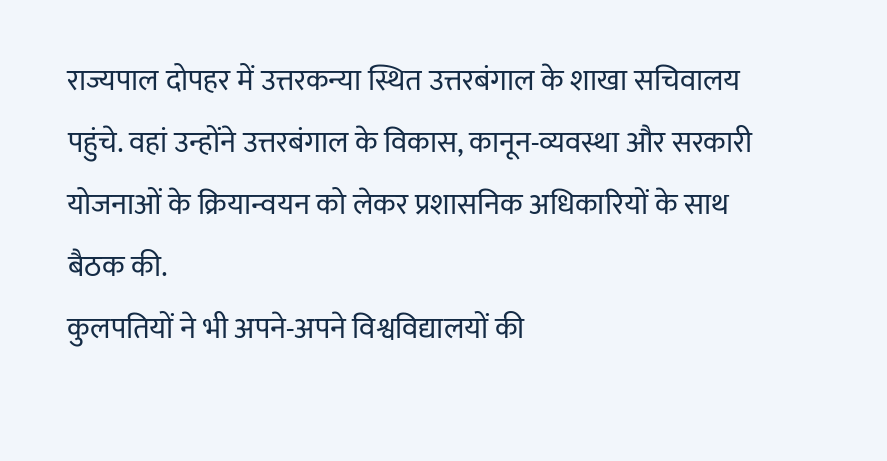राज्यपाल दोपहर में उत्तरकन्या स्थित उत्तरबंगाल के शाखा सचिवालय पहुंचे. वहां उन्होंने उत्तरबंगाल के विकास, कानून-व्यवस्था और सरकारी योजनाओं के क्रियान्वयन को लेकर प्रशासनिक अधिकारियों के साथ बैठक की.
कुलपतियों ने भी अपने-अपने विश्वविद्यालयों की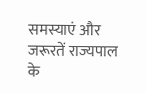समस्याएं और जरूरतें राज्यपाल के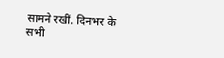सामने रखीं. दिनभर के सभी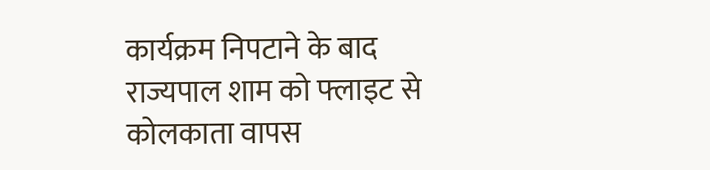कार्यक्रम निपटाने के बाद राज्यपाल शाम को फ्लाइट से कोलकाता वापस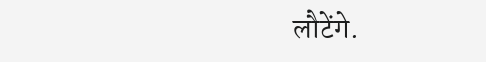लौटेंगे.